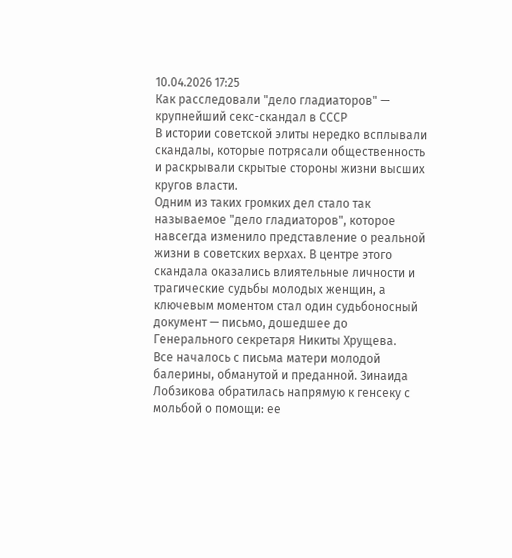10.04.2026 17:25
Как расследовали "дело гладиаторов" — крупнейший секс-скандал в СССР
В истории советской элиты нередко всплывали скандалы, которые потрясали общественность и раскрывали скрытые стороны жизни высших кругов власти.
Одним из таких громких дел стало так называемое "дело гладиаторов", которое навсегда изменило представление о реальной жизни в советских верхах. В центре этого скандала оказались влиятельные личности и трагические судьбы молодых женщин, а ключевым моментом стал один судьбоносный документ — письмо, дошедшее до Генерального секретаря Никиты Хрущева.
Все началось с письма матери молодой балерины, обманутой и преданной. Зинаида Лобзикова обратилась напрямую к генсеку с мольбой о помощи: ее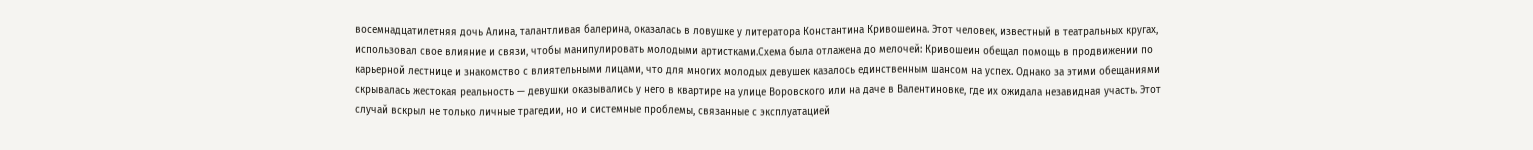восемнадцатилетняя дочь Алина, талантливая балерина, оказалась в ловушке у литератора Константина Кривошеина. Этот человек, известный в театральных кругах, использовал свое влияние и связи, чтобы манипулировать молодыми артистками.Схема была отлажена до мелочей: Кривошеин обещал помощь в продвижении по карьерной лестнице и знакомство с влиятельными лицами, что для многих молодых девушек казалось единственным шансом на успех. Однако за этими обещаниями скрывалась жестокая реальность — девушки оказывались у него в квартире на улице Воровского или на даче в Валентиновке, где их ожидала незавидная участь. Этот случай вскрыл не только личные трагедии, но и системные проблемы, связанные с эксплуатацией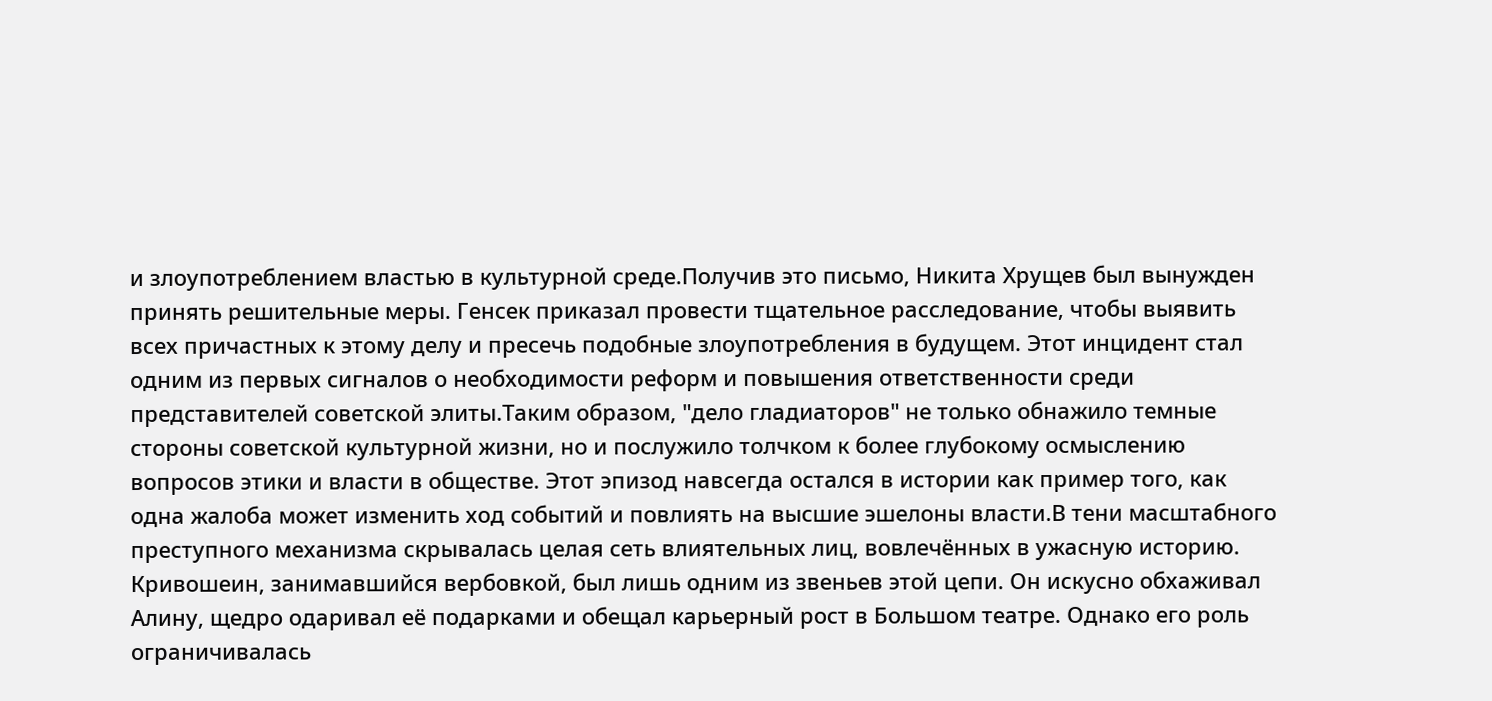и злоупотреблением властью в культурной среде.Получив это письмо, Никита Хрущев был вынужден принять решительные меры. Генсек приказал провести тщательное расследование, чтобы выявить всех причастных к этому делу и пресечь подобные злоупотребления в будущем. Этот инцидент стал одним из первых сигналов о необходимости реформ и повышения ответственности среди представителей советской элиты.Таким образом, "дело гладиаторов" не только обнажило темные стороны советской культурной жизни, но и послужило толчком к более глубокому осмыслению вопросов этики и власти в обществе. Этот эпизод навсегда остался в истории как пример того, как одна жалоба может изменить ход событий и повлиять на высшие эшелоны власти.В тени масштабного преступного механизма скрывалась целая сеть влиятельных лиц, вовлечённых в ужасную историю. Кривошеин, занимавшийся вербовкой, был лишь одним из звеньев этой цепи. Он искусно обхаживал Алину, щедро одаривал её подарками и обещал карьерный рост в Большом театре. Однако его роль ограничивалась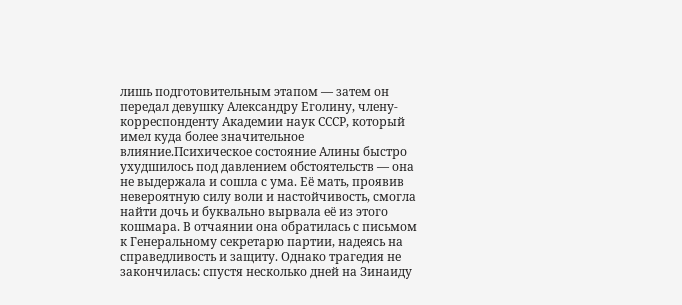лишь подготовительным этапом — затем он передал девушку Александру Еголину, члену-корреспонденту Академии наук СССР, который имел куда более значительное влияние.Психическое состояние Алины быстро ухудшилось под давлением обстоятельств — она не выдержала и сошла с ума. Её мать, проявив невероятную силу воли и настойчивость, смогла найти дочь и буквально вырвала её из этого кошмара. В отчаянии она обратилась с письмом к Генеральному секретарю партии, надеясь на справедливость и защиту. Однако трагедия не закончилась: спустя несколько дней на Зинаиду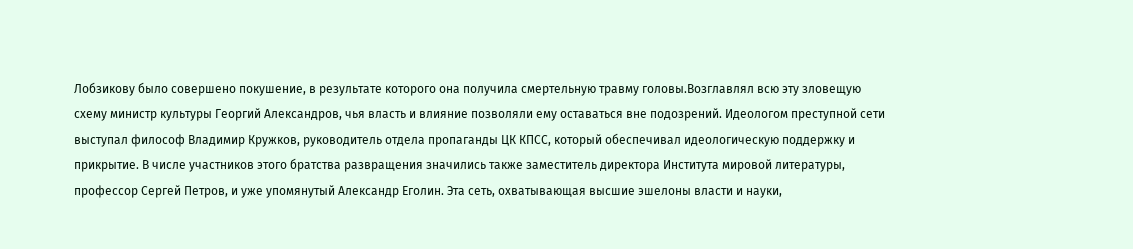Лобзикову было совершено покушение, в результате которого она получила смертельную травму головы.Возглавлял всю эту зловещую схему министр культуры Георгий Александров, чья власть и влияние позволяли ему оставаться вне подозрений. Идеологом преступной сети выступал философ Владимир Кружков, руководитель отдела пропаганды ЦК КПСС, который обеспечивал идеологическую поддержку и прикрытие. В числе участников этого братства развращения значились также заместитель директора Института мировой литературы, профессор Сергей Петров, и уже упомянутый Александр Еголин. Эта сеть, охватывающая высшие эшелоны власти и науки,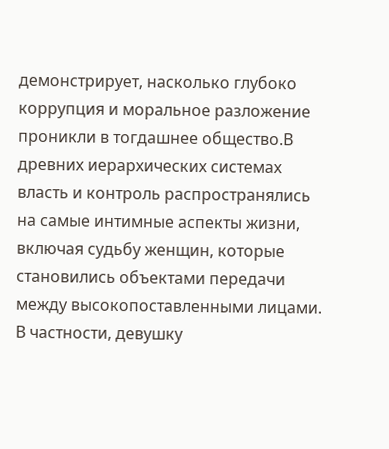демонстрирует, насколько глубоко коррупция и моральное разложение проникли в тогдашнее общество.В древних иерархических системах власть и контроль распространялись на самые интимные аспекты жизни, включая судьбу женщин, которые становились объектами передачи между высокопоставленными лицами. В частности, девушку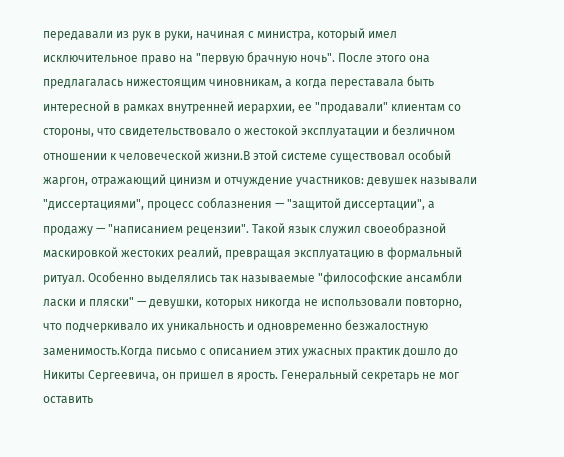передавали из рук в руки, начиная с министра, который имел исключительное право на "первую брачную ночь". После этого она предлагалась нижестоящим чиновникам, а когда переставала быть интересной в рамках внутренней иерархии, ее "продавали" клиентам со стороны, что свидетельствовало о жестокой эксплуатации и безличном отношении к человеческой жизни.В этой системе существовал особый жаргон, отражающий цинизм и отчуждение участников: девушек называли "диссертациями", процесс соблазнения — "защитой диссертации", а продажу — "написанием рецензии". Такой язык служил своеобразной маскировкой жестоких реалий, превращая эксплуатацию в формальный ритуал. Особенно выделялись так называемые "философские ансамбли ласки и пляски" — девушки, которых никогда не использовали повторно, что подчеркивало их уникальность и одновременно безжалостную заменимость.Когда письмо с описанием этих ужасных практик дошло до Никиты Сергеевича, он пришел в ярость. Генеральный секретарь не мог оставить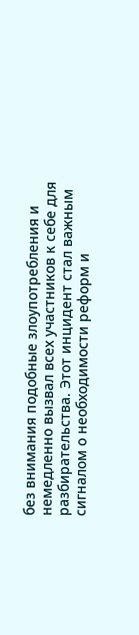без внимания подобные злоупотребления и немедленно вызвал всех участников к себе для разбирательства. Этот инцидент стал важным сигналом о необходимости реформ и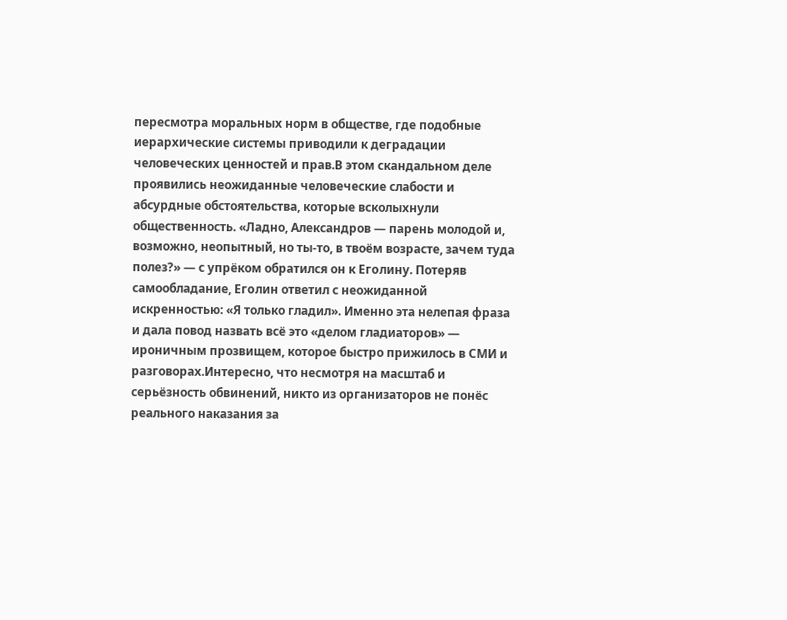пересмотра моральных норм в обществе, где подобные иерархические системы приводили к деградации человеческих ценностей и прав.В этом скандальном деле проявились неожиданные человеческие слабости и абсурдные обстоятельства, которые всколыхнули общественность. «Ладно, Александров — парень молодой и, возможно, неопытный, но ты-то, в твоём возрасте, зачем туда полез?» — с упрёком обратился он к Егoлину. Потеряв самообладание, Егoлин ответил с неожиданной искренностью: «Я только гладил». Именно эта нелепая фраза и дала повод назвать всё это «делом гладиаторов» — ироничным прозвищем, которое быстро прижилось в СМИ и разговорах.Интересно, что несмотря на масштаб и серьёзность обвинений, никто из организаторов не понёс реального наказания за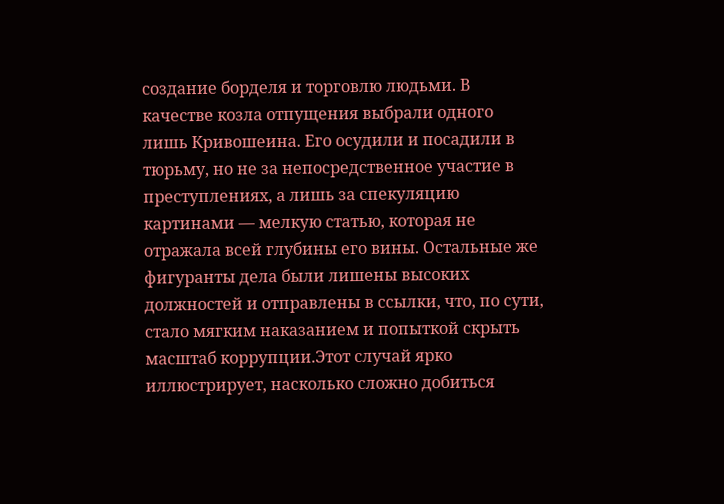создание борделя и торговлю людьми. В качестве козла отпущения выбрали одного лишь Кривошеина. Его осудили и посадили в тюрьму, но не за непосредственное участие в преступлениях, а лишь за спекуляцию картинами — мелкую статью, которая не отражала всей глубины его вины. Остальные же фигуранты дела были лишены высоких должностей и отправлены в ссылки, что, по сути, стало мягким наказанием и попыткой скрыть масштаб коррупции.Этот случай ярко иллюстрирует, насколько сложно добиться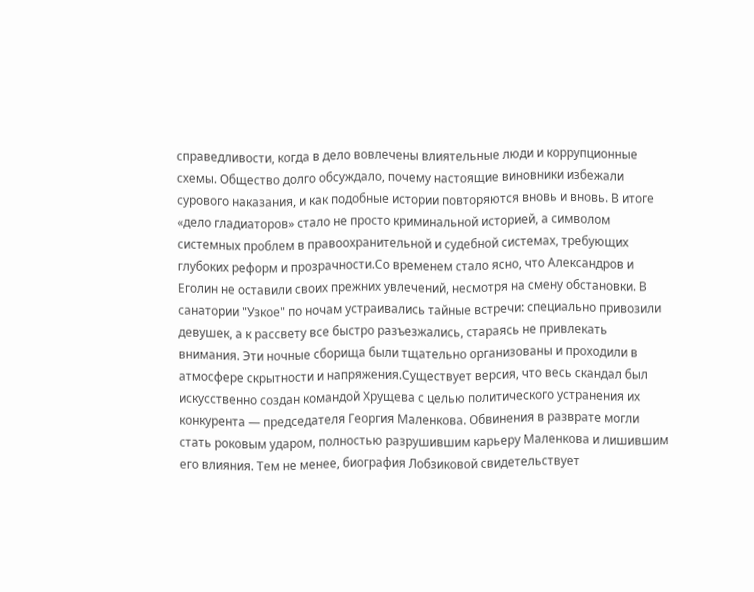справедливости, когда в дело вовлечены влиятельные люди и коррупционные схемы. Общество долго обсуждало, почему настоящие виновники избежали сурового наказания, и как подобные истории повторяются вновь и вновь. В итоге «дело гладиаторов» стало не просто криминальной историей, а символом системных проблем в правоохранительной и судебной системах, требующих глубоких реформ и прозрачности.Со временем стало ясно, что Александров и Еголин не оставили своих прежних увлечений, несмотря на смену обстановки. В санатории "Узкое" по ночам устраивались тайные встречи: специально привозили девушек, а к рассвету все быстро разъезжались, стараясь не привлекать внимания. Эти ночные сборища были тщательно организованы и проходили в атмосфере скрытности и напряжения.Существует версия, что весь скандал был искусственно создан командой Хрущева с целью политического устранения их конкурента — председателя Георгия Маленкова. Обвинения в разврате могли стать роковым ударом, полностью разрушившим карьеру Маленкова и лишившим его влияния. Тем не менее, биография Лобзиковой свидетельствует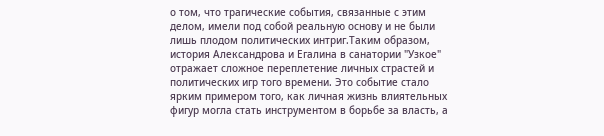о том, что трагические события, связанные с этим делом, имели под собой реальную основу и не были лишь плодом политических интриг.Таким образом, история Александрова и Егалина в санатории "Узкое" отражает сложное переплетение личных страстей и политических игр того времени. Это событие стало ярким примером того, как личная жизнь влиятельных фигур могла стать инструментом в борьбе за власть, а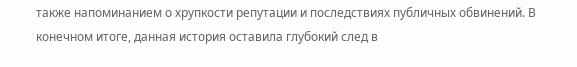также напоминанием о хрупкости репутации и последствиях публичных обвинений. В конечном итоге, данная история оставила глубокий след в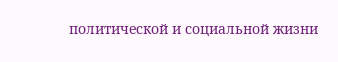политической и социальной жизни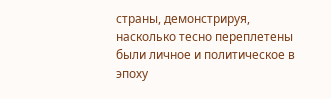страны, демонстрируя, насколько тесно переплетены были личное и политическое в эпоху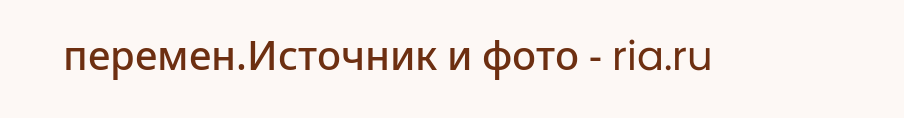перемен.Источник и фото - ria.ru